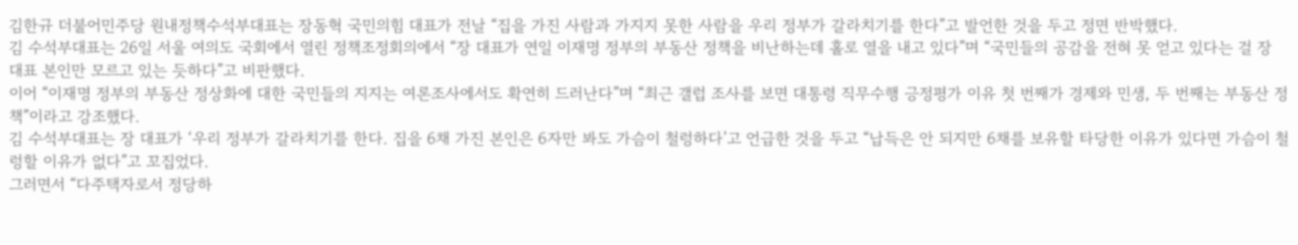김한규 더불어민주당 원내정책수석부대표는 장동혁 국민의힘 대표가 전날 “집을 가진 사람과 가지지 못한 사람을 우리 정부가 갈라치기를 한다”고 발언한 것을 두고 정면 반박했다.
김 수석부대표는 26일 서울 여의도 국회에서 열린 정책조정회의에서 “장 대표가 연일 이재명 정부의 부동산 정책을 비난하는데 홀로 열을 내고 있다”며 “국민들의 공감을 전혀 못 얻고 있다는 걸 장 대표 본인만 모르고 있는 듯하다”고 비판했다.
이어 “이재명 정부의 부동산 정상화에 대한 국민들의 지지는 여론조사에서도 확연히 드러난다”며 “최근 갤럽 조사를 보면 대통령 직무수행 긍정평가 이유 첫 번째가 경제와 민생, 두 번째는 부동산 정책”이라고 강조했다.
김 수석부대표는 장 대표가 ‘우리 정부가 갈라치기를 한다. 집을 6채 가진 본인은 6자만 봐도 가슴이 철렁하다’고 언급한 것을 두고 “납득은 안 되지만 6채를 보유할 타당한 이유가 있다면 가슴이 철렁할 이유가 없다”고 꼬집었다.
그러면서 “다주택자로서 정당하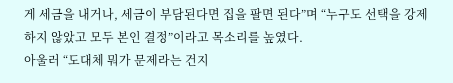게 세금을 내거나, 세금이 부담된다면 집을 팔면 된다”며 “누구도 선택을 강제하지 않았고 모두 본인 결정”이라고 목소리를 높였다.
아울러 “도대체 뭐가 문제라는 건지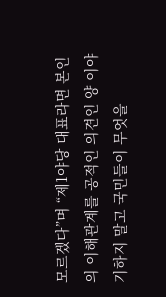모르겠다”며 “제1야당 대표라면 본인의 이해관계를 공적인 의견인 양 이야기하지 말고 국민들이 무엇을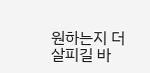원하는지 더 살피길 바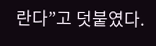란다”고 덧붙였다.